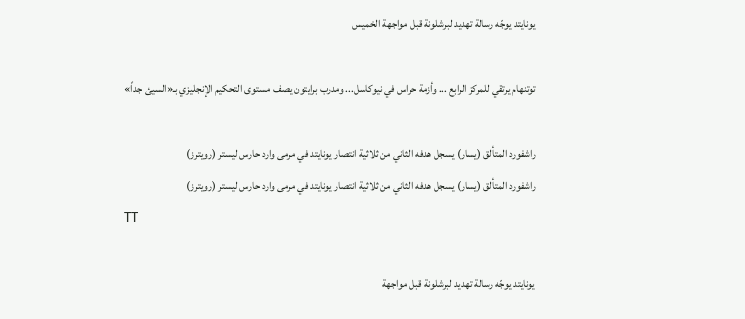يونايتد يوجّه رسالة تهديد لبرشلونة قبل مواجهة الخميس

توتنهام يرتقي للمركز الرابع ... وأزمة حراس في نيوكاسل... ومدرب برايتون يصف مستوى التحكيم الإنجليزي بـ«السيئ جداً»

راشفورد المتألق (يسار) يسجل هدفه الثاني من ثلاثية انتصار يونايتد في مرمى وارد حارس ليستر (رويترز)
راشفورد المتألق (يسار) يسجل هدفه الثاني من ثلاثية انتصار يونايتد في مرمى وارد حارس ليستر (رويترز)
TT

يونايتد يوجّه رسالة تهديد لبرشلونة قبل مواجهة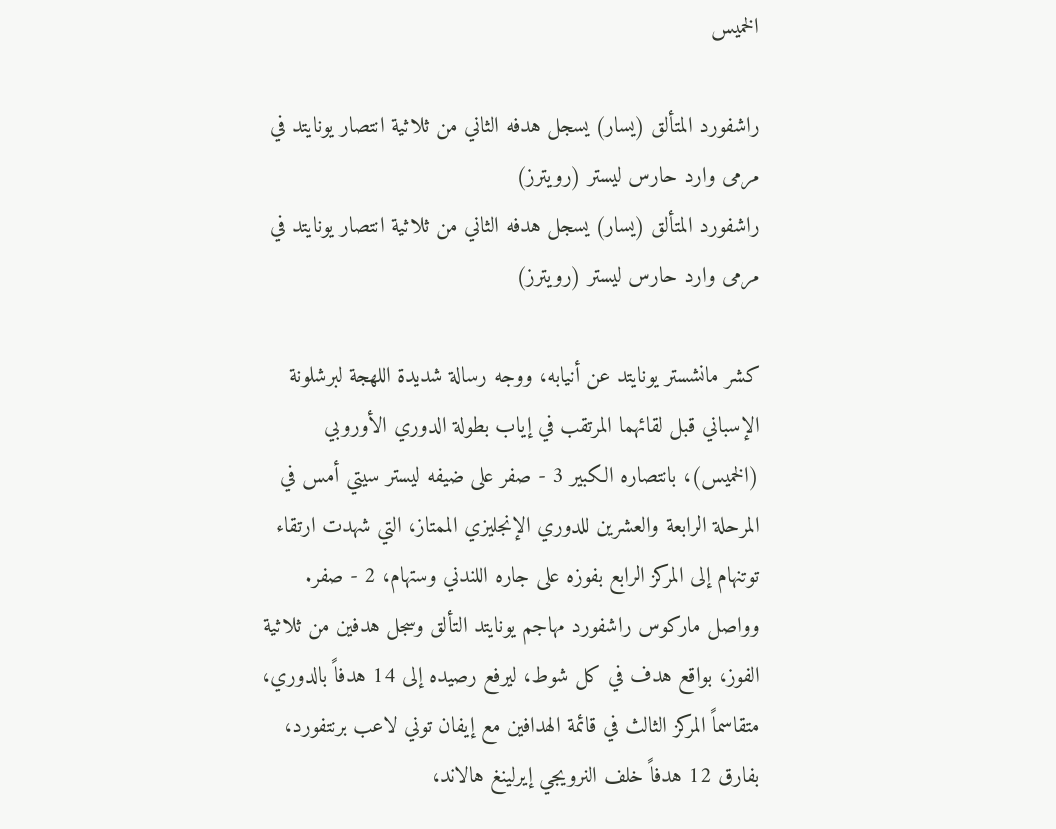الخميس

راشفورد المتألق (يسار) يسجل هدفه الثاني من ثلاثية انتصار يونايتد في مرمى وارد حارس ليستر (رويترز)
راشفورد المتألق (يسار) يسجل هدفه الثاني من ثلاثية انتصار يونايتد في مرمى وارد حارس ليستر (رويترز)

كشر مانشستر يونايتد عن أنيابه، ووجه رسالة شديدة اللهجة لبرشلونة الإسباني قبل لقائهما المرتقب في إياب بطولة الدوري الأوروبي (الخميس)، بانتصاره الكبير 3 - صفر على ضيفه ليستر سيتي أمس في المرحلة الرابعة والعشرين للدوري الإنجليزي الممتاز، التي شهدت ارتقاء توتنهام إلى المركز الرابع بفوزه على جاره اللندني وستهام، 2 - صفر.
وواصل ماركوس راشفورد مهاجم يونايتد التألق وسجل هدفين من ثلاثية الفوز، بواقع هدف في كل شوط، ليرفع رصيده إلى 14 هدفاً بالدوري، متقاسماً المركز الثالث في قائمة الهدافين مع إيفان توني لاعب برنتفورد، بفارق 12 هدفاً خلف النرويجي إيرلينغ هالاند،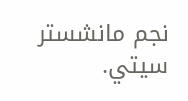نجم مانشستر سيتي.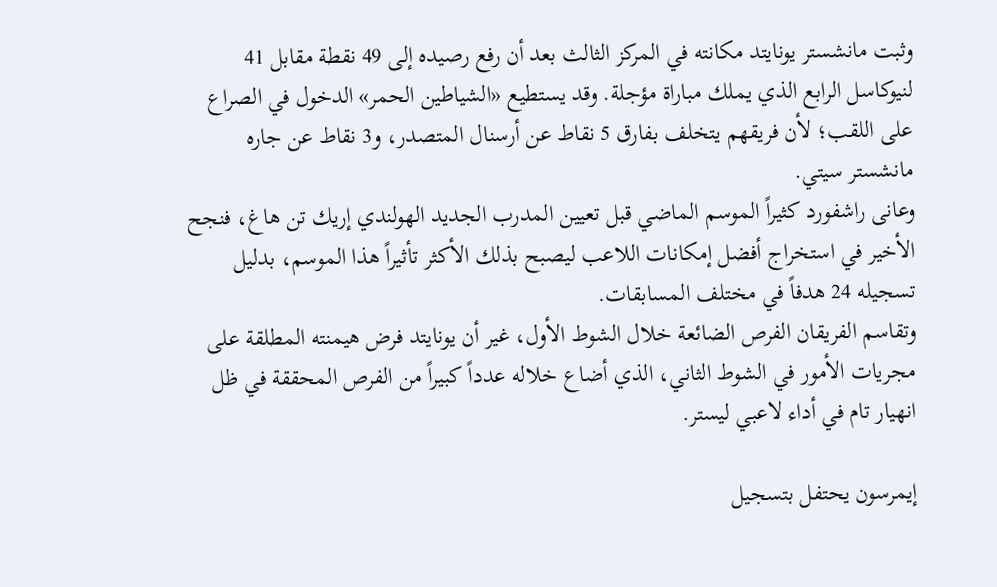وثبت مانشستر يونايتد مكانته في المركز الثالث بعد أن رفع رصيده إلى 49 نقطة مقابل 41 لنيوكاسل الرابع الذي يملك مباراة مؤجلة. وقد يستطيع «الشياطين الحمر» الدخول في الصراع على اللقب؛ لأن فريقهم يتخلف بفارق 5 نقاط عن أرسنال المتصدر، و3 نقاط عن جاره مانشستر سيتي.
وعانى راشفورد كثيراً الموسم الماضي قبل تعيين المدرب الجديد الهولندي إريك تن هاغ، فنجح الأخير في استخراج أفضل إمكانات اللاعب ليصبح بذلك الأكثر تأثيراً هذا الموسم، بدليل تسجيله 24 هدفاً في مختلف المسابقات.
وتقاسم الفريقان الفرص الضائعة خلال الشوط الأول، غير أن يونايتد فرض هيمنته المطلقة على مجريات الأمور في الشوط الثاني، الذي أضاع خلاله عدداً كبيراً من الفرص المحققة في ظل انهيار تام في أداء لاعبي ليستر.

إيمرسون يحتفل بتسجيل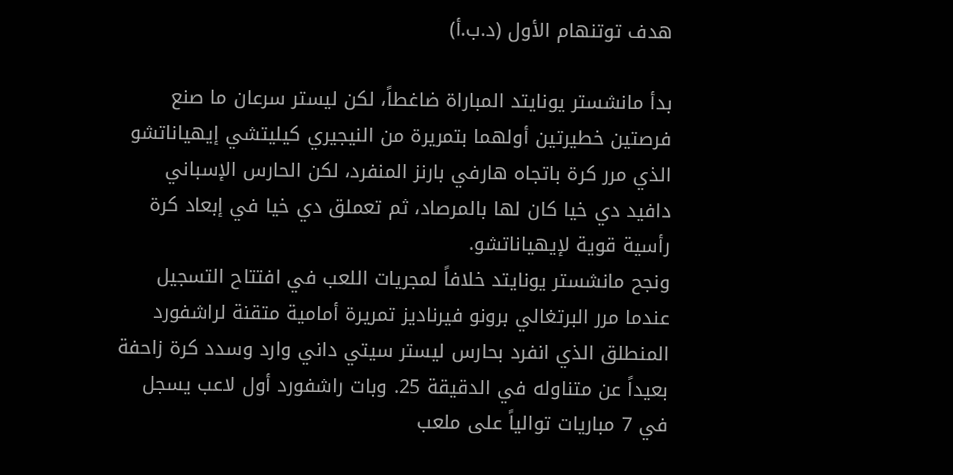هدف توتنهام الأول (د.ب.أ)

بدأ مانشستر يونايتد المباراة ضاغطاً، لكن ليستر سرعان ما صنع فرصتين خطيرتين أولهما بتمريرة من النيجيري كيليتشي إيهياناتشو الذي مرر كرة باتجاه هارفي بارنز المنفرد، لكن الحارس الإسباني دافيد دي خيا كان لها بالمرصاد، ثم تعملق دي خيا في إبعاد كرة رأسية قوية لإيهياناتشو.
ونجح مانشستر يونايتد خلافاً لمجريات اللعب في افتتاح التسجيل عندما مرر البرتغالي برونو فيرناديز تمريرة أمامية متقنة لراشفورد المنطلق الذي انفرد بحارس ليستر سيتي داني وارد وسدد كرة زاحفة بعيداً عن متناوله في الدقيقة 25. وبات راشفورد أول لاعب يسجل في 7 مباريات توالياً على ملعب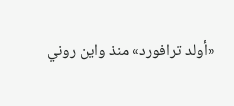«أولد ترافورد» منذ واين روني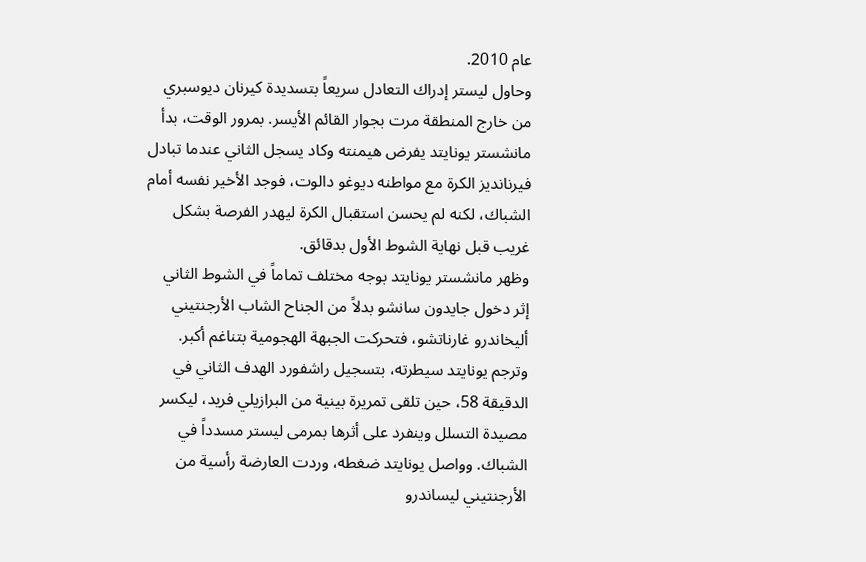عام 2010.
وحاول ليستر إدراك التعادل سريعاً بتسديدة كيرنان ديوسبري من خارج المنطقة مرت بجوار القائم الأيسر. بمرور الوقت، بدأ مانشستر يونايتد يفرض هيمنته وكاد يسجل الثاني عندما تبادل فيرنانديز الكرة مع مواطنه ديوغو دالوت، فوجد الأخير نفسه أمام الشباك، لكنه لم يحسن استقبال الكرة ليهدر الفرصة بشكل غريب قبل نهاية الشوط الأول بدقائق.
وظهر مانشستر يونايتد بوجه مختلف تماماً في الشوط الثاني إثر دخول جايدون سانشو بدلاً من الجناح الشاب الأرجنتيني أليخاندرو غارناتشو، فتحركت الجبهة الهجومية بتناغم أكبر.
وترجم يونايتد سيطرته، بتسجيل راشفورد الهدف الثاني في الدقيقة 58، حين تلقى تمريرة بينية من البرازيلي فريد، ليكسر مصيدة التسلل وينفرد على أثرها بمرمى ليستر مسدداً في الشباك. وواصل يونايتد ضغطه، وردت العارضة رأسية من الأرجنتيني ليساندرو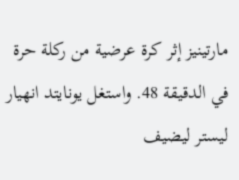مارتينيز إثر كرة عرضية من ركلة حرة في الدقيقة 48. واستغل يونايتد انهيار ليستر ليضيف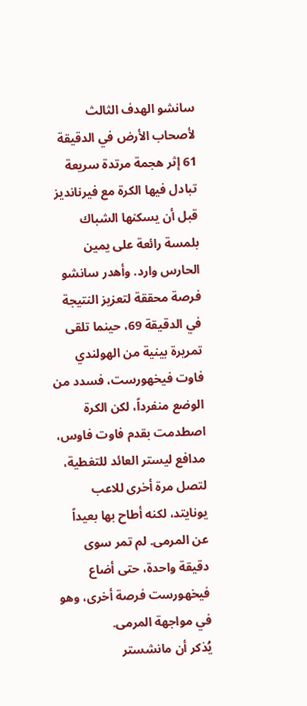سانشو الهدف الثالث لأصحاب الأرض في الدقيقة 61 إثر هجمة مرتدة سريعة تبادل فيها الكرة مع فيرنانديز قبل أن يسكنها الشباك بلمسة رائعة على يمين الحارس وارد. وأهدر سانشو فرصة محققة لتعزيز النتيجة في الدقيقة 69، حينما تلقى تمريرة بينية من الهولندي فاوت فيخهورست، فسدد من الوضع منفرداً، لكن الكرة اصطدمت بقدم فاوت فاوس، مدافع ليستر العائد للتغطية، لتصل مرة أخرى للاعب يونايتد، لكنه أطاح بها بعيداً عن المرمى. لم تمر سوى دقيقة واحدة، حتى أضاع فيخهورست فرصة أخرى، وهو في مواجهة المرمى.
يُذكر أن مانشستر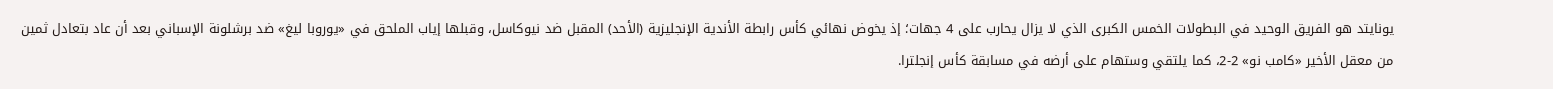يونايتد هو الفريق الوحيد في البطولات الخمس الكبرى الذي لا يزال يحارب على 4 جهات؛ إذ يخوض نهائي كأس رابطة الأندية الإنجليزية (الأحد) المقبل ضد نيوكاسل، وقبلها إياب الملحق في «يوروبا ليغ» ضد برشلونة الإسباني بعد أن عاد بتعادل ثمين من معقل الأخير «كامب نو» 2-2، كما يلتقي وستهام على أرضه في مسابقة كأس إنجلترا.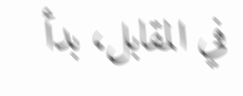في المقابل، بدأ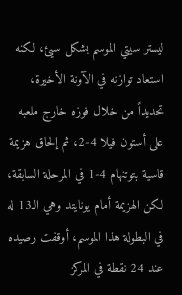ليستر سيتي الموسم بشكل سيئ، لكنه استعاد توازنه في الآونة الأخيرة، تحديداً من خلال فوزه خارج ملعبه على أستون فيلا 4-2، ثم إلحاق هزيمة قاسية بتوتنهام 4-1 في المرحلة السابقة، لكن الهزيمة أمام يونايتد وهي الـ13 له في البطولة هذا الموسم، أوقفت رصيده عند 24 نقطة في المركز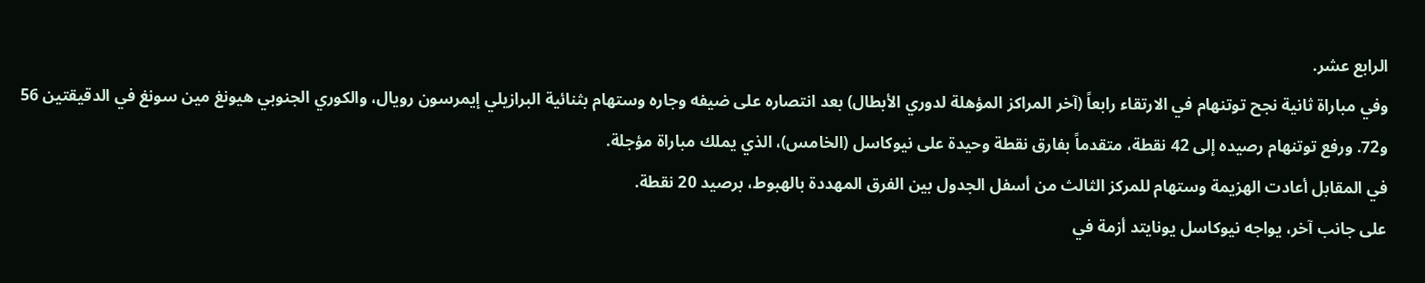الرابع عشر.
وفي مباراة ثانية نجح توتنهام في الارتقاء رابعاً (آخر المراكز المؤهلة لدوري الأبطال) بعد انتصاره على ضيفه وجاره وستهام بثنائية البرازيلي إيمرسون رويال، والكوري الجنوبي هيونغ مين سونغ في الدقيقتين 56 و72. ورفع توتنهام رصيده إلى 42 نقطة، متقدماً بفارق نقطة وحيدة على نيوكاسل (الخامس)، الذي يملك مباراة مؤجلة.
في المقابل أعادت الهزيمة وستهام للمركز الثالث من أسفل الجدول بين الفرق المهددة بالهبوط، برصيد 20 نقطة.
على جانب آخر، يواجه نيوكاسل يونايتد أزمة في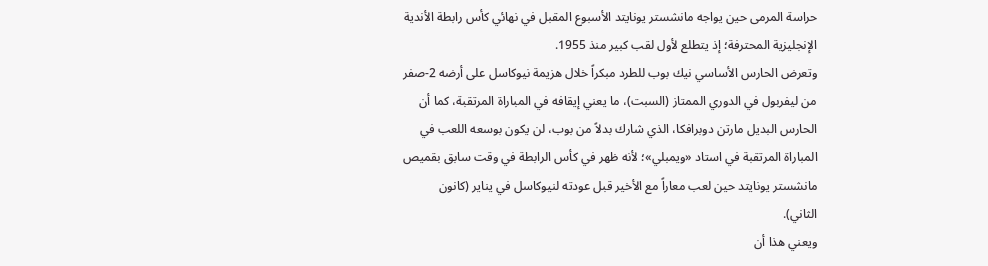حراسة المرمى حين يواجه مانشستر يونايتد الأسبوع المقبل في نهائي كأس رابطة الأندية الإنجليزية المحترفة؛ إذ يتطلع لأول لقب كبير منذ 1955.
وتعرض الحارس الأساسي نيك بوب للطرد مبكراً خلال هزيمة نيوكاسل على أرضه 2-صفر من ليفربول في الدوري الممتاز (السبت)، ما يعني إيقافه في المباراة المرتقبة، كما أن الحارس البديل مارتن دوبرافكا، الذي شارك بدلاً من بوب، لن يكون بوسعه اللعب في المباراة المرتقبة في استاد «ويمبلي»؛ لأنه ظهر في كأس الرابطة في وقت سابق بقميص مانشستر يونايتد حين لعب معاراً مع الأخير قبل عودته لنيوكاسل في يناير (كانون الثاني).
ويعني هذا أن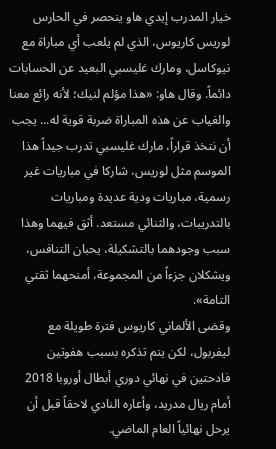خيار المدرب إيدي هاو ينحصر في الحارس لوريس كاريوس، الذي لم يلعب أي مباراة مع نيوكاسل، ومارك غليسبي البعيد عن الحسابات دائماً. وقال هاو: «هذا مؤلم لنيك؛ لأنه رائع معنا والغياب عن هذه المباراة ضربة قوية له... يجب أن نتخذ قراراً، مارك غليسبي تدرب جيداً هذا الموسم مثل لوريس، شاركا في مباريات غير رسمية، مباريات ودية عديدة ومباريات بالتدريبات، والثنائي مستعد. أثق فيهما وهذا سبب وجودهما بالتشكيلة، يحبان التنافس، ويشكلان جزءاً من المجموعة، أمنحهما ثقتي التامة».
وقضى الألماني كاريوس فترة طويلة مع ليفربول، لكن يتم تذكره بسبب هفوتين فادحتين في نهائي دوري أبطال أوروبا 2018 أمام ريال مدريد، وأعاره النادي لاحقاً قبل أن يرحل نهائياً العام الماضي.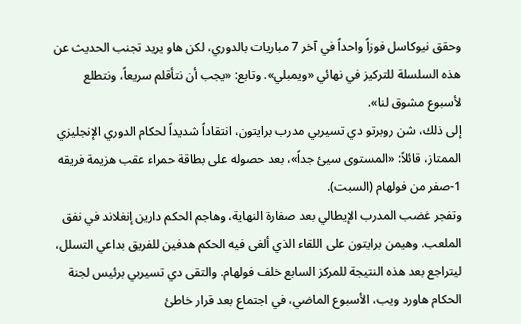وحقق نيوكاسل فوزاً واحداً في آخر 7 مباريات بالدوري، لكن هاو يريد تجنب الحديث عن هذه السلسلة للتركيز في نهائي «ويمبلي». وتابع: «يجب أن نتأقلم سريعاً، ونتطلع لأسبوع مشوق لنا».
إلى ذلك، شن روبرتو دي تسيربي مدرب برايتون، انتقاداً شديداً لحكام الدوري الإنجليزي الممتاز، قائلاً: «المستوى سيئ جداً»، بعد حصوله على بطاقة حمراء عقب هزيمة فريقه 1-صفر من فولهام (السبت).
وتفجر غضب المدرب الإيطالي بعد صفارة النهاية، وهاجم الحكم دارين إنغلاند في نفق الملعب. وهيمن برايتون على اللقاء الذي ألغى فيه الحكم هدفين للفريق بداعي التسلل، ليتراجع بعد هذه النتيجة للمركز السابع خلف فولهام. والتقى دي تسيربي برئيس لجنة الحكام هاورد ويب، الأسبوع الماضي، في اجتماع بعد قرار خاطئ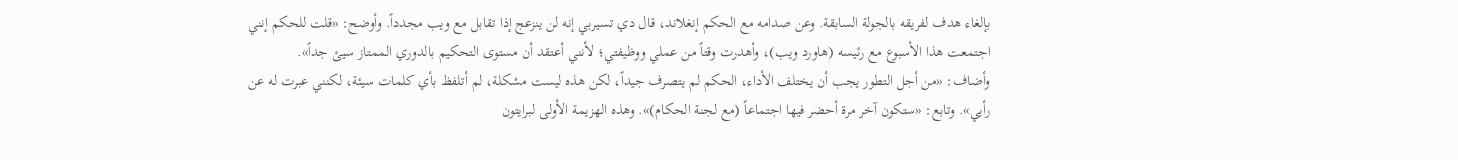بإلغاء هدف لفريقه بالجولة السابقة. وعن صدامه مع الحكم إنغلاند، قال دي تسيربي إنه لن ينزعج إذا تقابل مع ويب مجدداً. وأوضح: «قلت للحكم إنني اجتمعت هذا الأسبوع مع رئيسه (هاورد ويب)، وأهدرت وقتاً من عملي ووظيفتي؛ لأنني أعتقد أن مستوى التحكيم بالدوري الممتاز سيئ جداً».
وأضاف: «من أجل التطور يجب أن يختلف الأداء، الحكم لم يتصرف جيداً، لكن هذه ليست مشكلة، لم أتلفظ بأي كلمات سيئة، لكنني عبرت له عن رأيي». وتابع: «ستكون آخر مرة أحضر فيها اجتماعاً (مع لجنة الحكام)». وهذه الهزيمة الأولى لبرايتون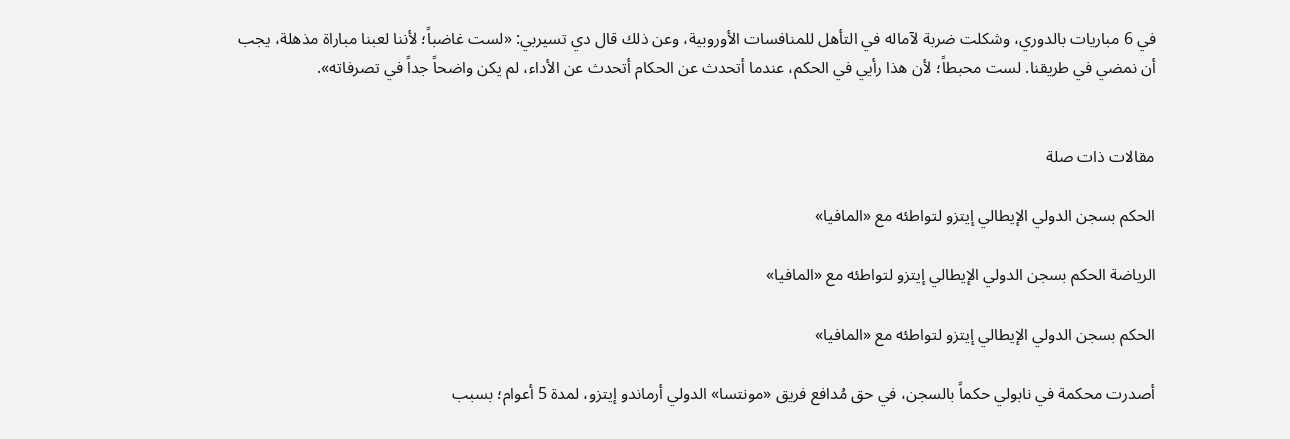في 6 مباريات بالدوري، وشكلت ضربة لآماله في التأهل للمنافسات الأوروبية، وعن ذلك قال دي تسيربي: «لست غاضباً؛ لأننا لعبنا مباراة مذهلة، يجب أن نمضي في طريقنا. لست محبطاً؛ لأن هذا رأيي في الحكم، عندما أتحدث عن الحكام أتحدث عن الأداء، لم يكن واضحاً جداً في تصرفاته».


مقالات ذات صلة

الحكم بسجن الدولي الإيطالي إيتزو لتواطئه مع «المافيا»

الرياضة الحكم بسجن الدولي الإيطالي إيتزو لتواطئه مع «المافيا»

الحكم بسجن الدولي الإيطالي إيتزو لتواطئه مع «المافيا»

أصدرت محكمة في نابولي حكماً بالسجن، في حق مُدافع فريق «مونتسا» الدولي أرماندو إيتزو، لمدة 5 أعوام؛ بسبب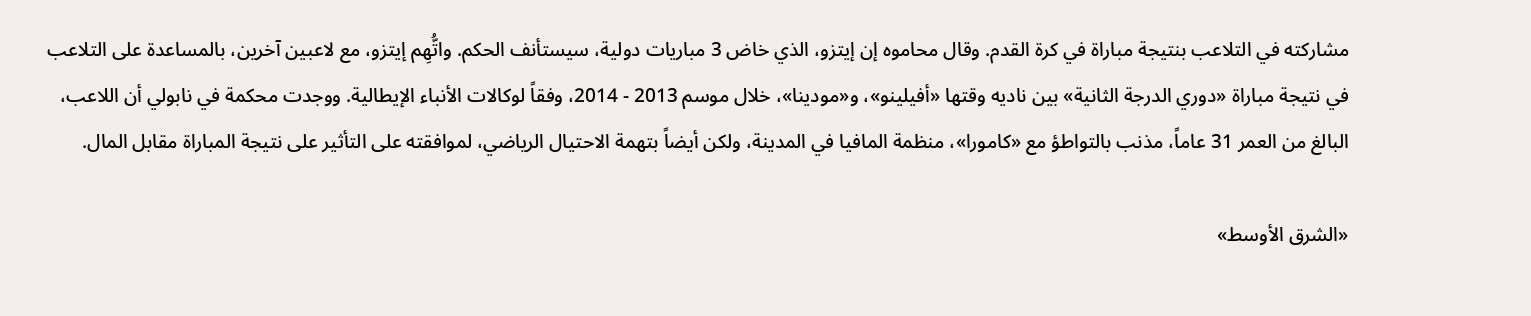مشاركته في التلاعب بنتيجة مباراة في كرة القدم. وقال محاموه إن إيتزو، الذي خاض 3 مباريات دولية، سيستأنف الحكم. واتُّهِم إيتزو، مع لاعبين آخرين، بالمساعدة على التلاعب في نتيجة مباراة «دوري الدرجة الثانية» بين ناديه وقتها «أفيلينو»، و«مودينا»، خلال موسم 2013 - 2014، وفقاً لوكالات الأنباء الإيطالية. ووجدت محكمة في نابولي أن اللاعب، البالغ من العمر 31 عاماً، مذنب بالتواطؤ مع «كامورا»، منظمة المافيا في المدينة، ولكن أيضاً بتهمة الاحتيال الرياضي، لموافقته على التأثير على نتيجة المباراة مقابل المال.

«الشرق الأوسط»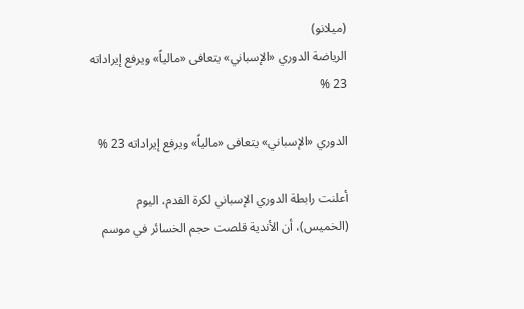(ميلانو)
الرياضة الدوري «الإسباني» يتعافى «مالياً» ويرفع إيراداته 23 %

الدوري «الإسباني» يتعافى «مالياً» ويرفع إيراداته 23 %

أعلنت رابطة الدوري الإسباني لكرة القدم، اليوم (الخميس)، أن الأندية قلصت حجم الخسائر في موسم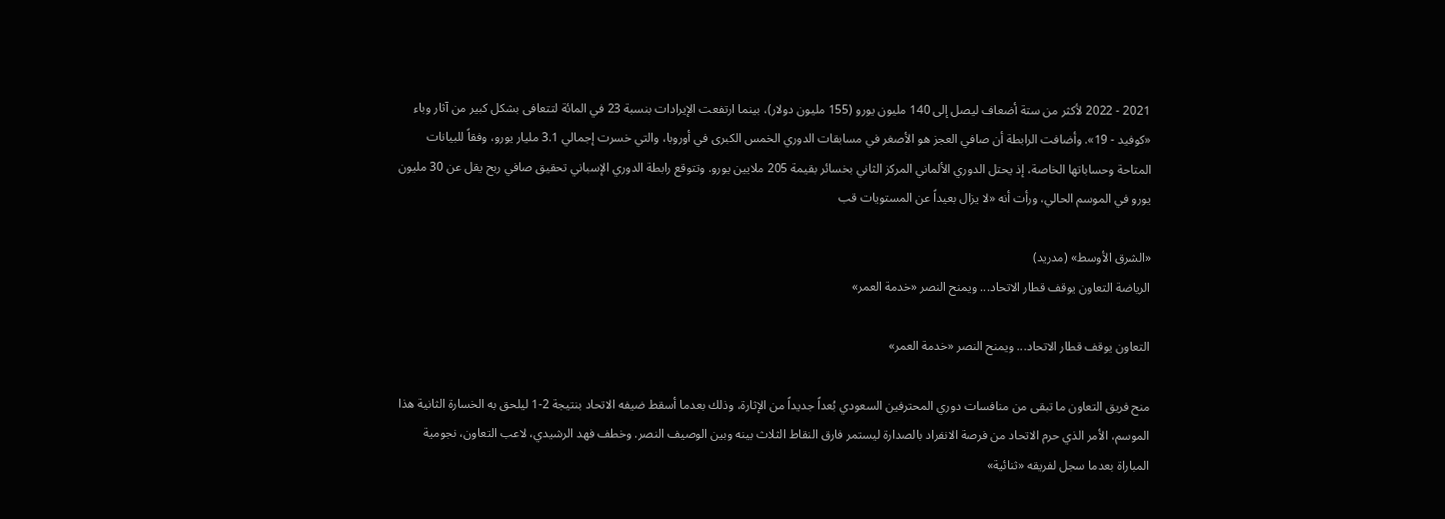2021 - 2022 لأكثر من ستة أضعاف ليصل إلى 140 مليون يورو (155 مليون دولار)، بينما ارتفعت الإيرادات بنسبة 23 في المائة لتتعافى بشكل كبير من آثار وباء «كوفيد - 19». وأضافت الرابطة أن صافي العجز هو الأصغر في مسابقات الدوري الخمس الكبرى في أوروبا، والتي خسرت إجمالي 3.1 مليار يورو، وفقاً للبيانات المتاحة وحساباتها الخاصة، إذ يحتل الدوري الألماني المركز الثاني بخسائر بقيمة 205 ملايين يورو. وتتوقع رابطة الدوري الإسباني تحقيق صافي ربح يقل عن 30 مليون يورو في الموسم الحالي، ورأت أنه «لا يزال بعيداً عن المستويات قب

«الشرق الأوسط» (مدريد)
الرياضة التعاون يوقف قطار الاتحاد... ويمنح النصر «خدمة العمر»

التعاون يوقف قطار الاتحاد... ويمنح النصر «خدمة العمر»

منح فريق التعاون ما تبقى من منافسات دوري المحترفين السعودي بُعداً جديداً من الإثارة، وذلك بعدما أسقط ضيفه الاتحاد بنتيجة 2-1 ليلحق به الخسارة الثانية هذا الموسم، الأمر الذي حرم الاتحاد من فرصة الانفراد بالصدارة ليستمر فارق النقاط الثلاث بينه وبين الوصيف النصر. وخطف فهد الرشيدي، لاعب التعاون، نجومية المباراة بعدما سجل لفريقه «ثنائية»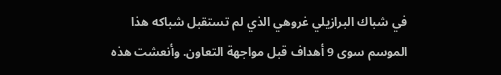في شباك البرازيلي غروهي الذي لم تستقبل شباكه هذا الموسم سوى 9 أهداف قبل مواجهة التعاون. وأنعشت هذه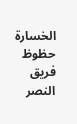الخسارة حظوظ فريق النصر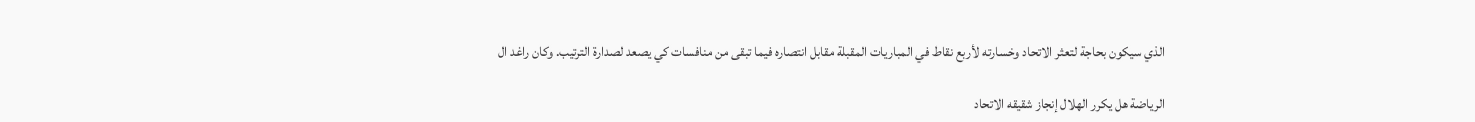الذي سيكون بحاجة لتعثر الاتحاد وخسارته لأربع نقاط في المباريات المقبلة مقابل انتصاره فيما تبقى من منافسات كي يصعد لصدارة الترتيب. وكان راغد ال

الرياضة هل يكرر الهلال إنجاز شقيقه الاتحاد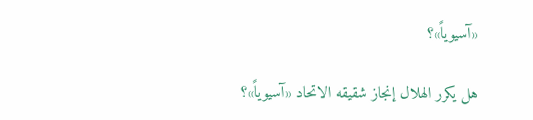«آسيوياً»؟

هل يكرر الهلال إنجاز شقيقه الاتحاد «آسيوياً»؟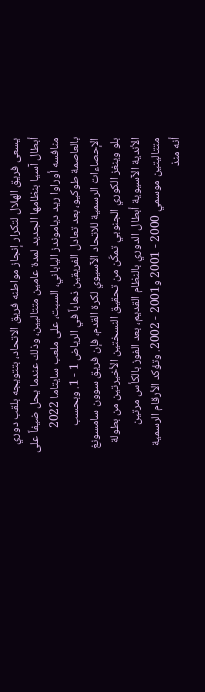يسعى فريق الهلال لتكرار إنجاز مواطنه فريق الاتحاد، بتتويجه بلقب دوري أبطال آسيا بنظامها الجديد لمدة عامين متتاليين، وذلك عندما يحل ضيفاً على منافسه أوراوا ريد دياموندز الياباني، السبت، على ملعب سايتاما 2022 بالعاصمة طوكيو، بعد تعادل الفريقين ذهاباً في الرياض 1 - 1. وبحسب الإحصاءات الرسمية للاتحاد الآسيوي لكرة القدم، فإن فريق سوون سامسونغ بلو وينغز الكوري الجنوبي تمكّن من تحقيق النسختين الأخيرتين من بطولة الأندية الآسيوية أبطال الدوري بالنظام القديم، بعد الفوز بالكأس مرتين متتاليتين موسمي 2000 - 2001 و2001 - 2002. وتؤكد الأرقام الرسمية أنه منذ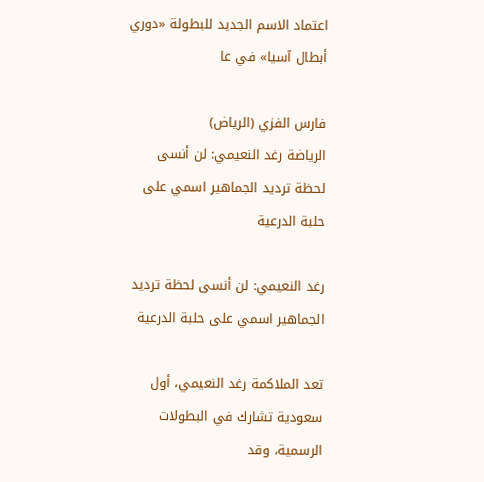اعتماد الاسم الجديد للبطولة «دوري أبطال آسيا» في عا

فارس الفزي (الرياض)
الرياضة رغد النعيمي: لن أنسى لحظة ترديد الجماهير اسمي على حلبة الدرعية

رغد النعيمي: لن أنسى لحظة ترديد الجماهير اسمي على حلبة الدرعية

تعد الملاكمة رغد النعيمي، أول سعودية تشارك في البطولات الرسمية، وقد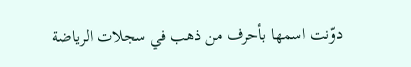دوّنت اسمها بأحرف من ذهب في سجلات الرياضة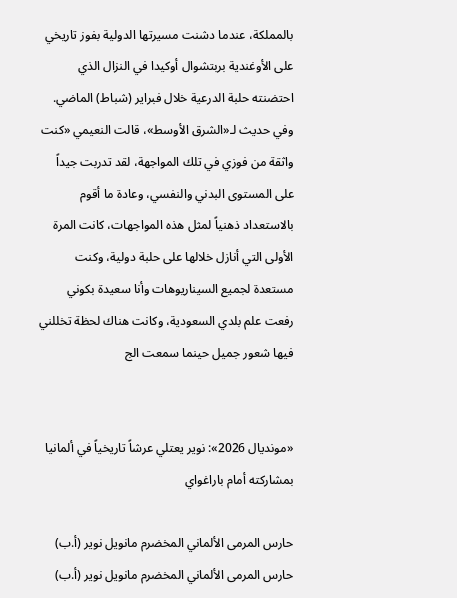بالمملكة، عندما دشنت مسيرتها الدولية بفوز تاريخي على الأوغندية بربتشوال أوكيدا في النزال الذي احتضنته حلبة الدرعية خلال فبراير (شباط) الماضي. وفي حديث لـ«الشرق الأوسط»، قالت النعيمي «كنت واثقة من فوزي في تلك المواجهة، لقد تدربت جيداً على المستوى البدني والنفسي، وعادة ما أقوم بالاستعداد ذهنياً لمثل هذه المواجهات، كانت المرة الأولى التي أنازل خلالها على حلبة دولية، وكنت مستعدة لجميع السيناريوهات وأنا سعيدة بكوني رفعت علم بلدي السعودية، وكانت هناك لحظة تخللني فيها شعور جميل حينما سمعت الج


«مونديال 2026»: نوير يعتلي عرشاً تاريخياً في ألمانيا بمشاركته أمام باراغواي

حارس المرمى الألماني المخضرم مانويل نوير (أ.ب)
حارس المرمى الألماني المخضرم مانويل نوير (أ.ب)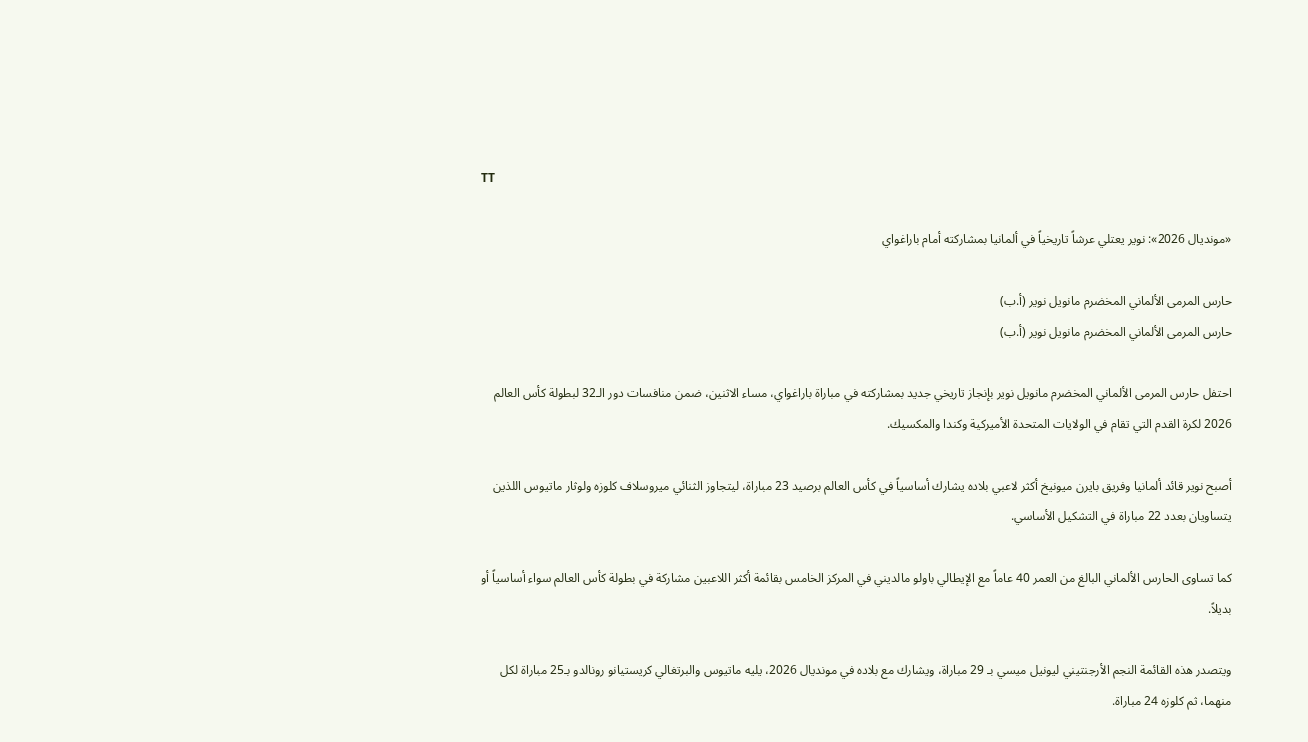TT

«مونديال 2026»: نوير يعتلي عرشاً تاريخياً في ألمانيا بمشاركته أمام باراغواي

حارس المرمى الألماني المخضرم مانويل نوير (أ.ب)
حارس المرمى الألماني المخضرم مانويل نوير (أ.ب)

احتفل حارس المرمى الألماني المخضرم مانويل نوير بإنجاز تاريخي جديد بمشاركته في مباراة باراغواي، مساء الاثنين، ضمن منافسات دور الـ32 لبطولة كأس العالم 2026 لكرة القدم التي تقام في الولايات المتحدة الأميركية وكندا والمكسيك.

أصبح نوير قائد ألمانيا وفريق بايرن ميونيخ أكثر لاعبي بلاده يشارك أساسياً في كأس العالم برصيد 23 مباراة، ليتجاوز الثنائي ميروسلاف كلوزه ولوثار ماتيوس اللذين يتساويان بعدد 22 مباراة في التشكيل الأساسي.

كما تساوى الحارس الألماني البالغ من العمر 40 عاماً مع الإيطالي باولو مالديني في المركز الخامس بقائمة أكثر اللاعبين مشاركة في بطولة كأس العالم سواء أساسياً أو بديلاً.

ويتصدر هذه القائمة النجم الأرجنتيني ليونيل ميسي بـ 29 مباراة، ويشارك مع بلاده في مونديال 2026، يليه ماتيوس والبرتغالي كريستيانو رونالدو بـ25 مباراة لكل منهما، ثم كلوزه 24 مباراة.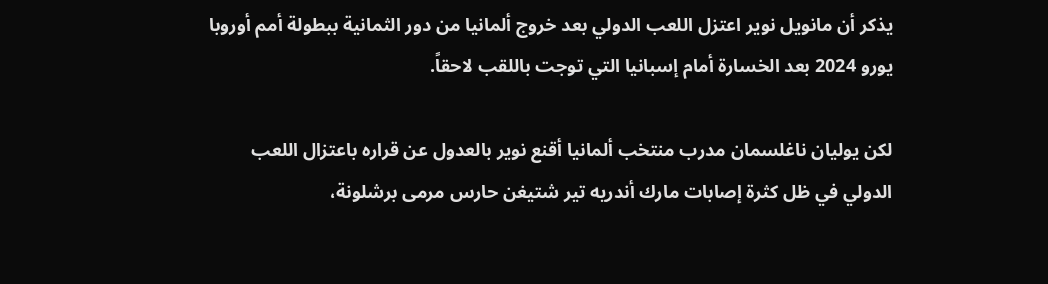يذكر أن مانويل نوير اعتزل اللعب الدولي بعد خروج ألمانيا من دور الثمانية ببطولة أمم أوروبا يورو 2024 بعد الخسارة أمام إسبانيا التي توجت باللقب لاحقاً.

لكن يوليان ناغلسمان مدرب منتخب ألمانيا أقنع نوير بالعدول عن قراره باعتزال اللعب الدولي في ظل كثرة إصابات مارك أندريه تير شتيغن حارس مرمى برشلونة،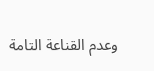وعدم القناعة التامة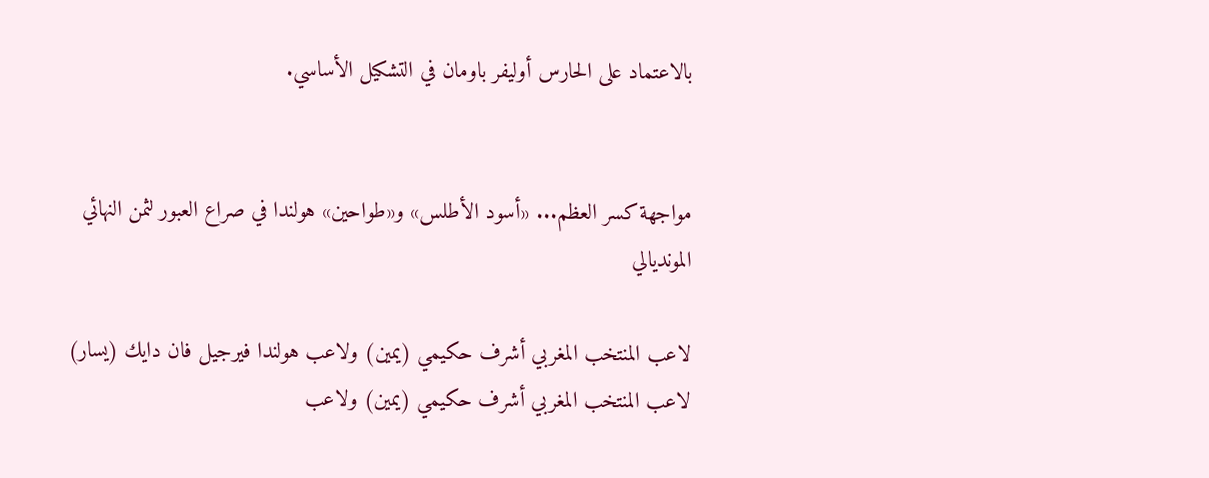بالاعتماد على الحارس أوليفر باومان في التشكيل الأساسي.


مواجهة كسر العظم... «أسود الأطلس» و«طواحين» هولندا في صراع العبور لثمن النهائي المونديالي

لاعب المنتخب المغربي أشرف حكيمي (يمين) ولاعب هولندا فيرجيل فان دايك (يسار)
لاعب المنتخب المغربي أشرف حكيمي (يمين) ولاعب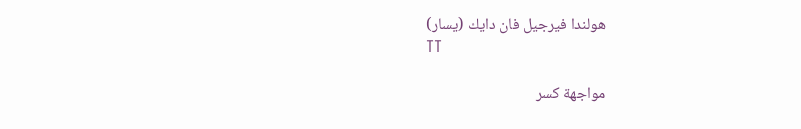هولندا فيرجيل فان دايك (يسار)
TT

مواجهة كسر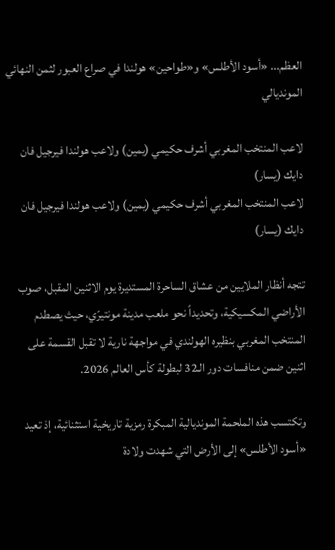العظم... «أسود الأطلس» و«طواحين» هولندا في صراع العبور لثمن النهائي المونديالي

لاعب المنتخب المغربي أشرف حكيمي (يمين) ولاعب هولندا فيرجيل فان دايك (يسار)
لاعب المنتخب المغربي أشرف حكيمي (يمين) ولاعب هولندا فيرجيل فان دايك (يسار)

تتجه أنظار الملايين من عشاق الساحرة المستديرة يوم الاثنين المقبل، صوب الأراضي المكسيكية، وتحديداً نحو ملعب مدينة مونتيرّي، حيث يصطدم المنتخب المغربي بنظيره الهولندي في مواجهة نارية لا تقبل القسمة على اثنين ضمن منافسات دور الـ32 لبطولة كأس العالم 2026.

وتكتسب هذه الملحمة المونديالية المبكرة رمزية تاريخية استثنائية، إذ تعيد «أسود الأطلس» إلى الأرض التي شهدت ولادة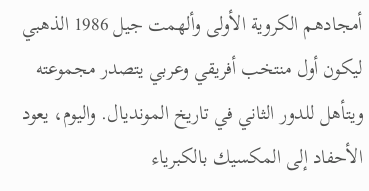أمجادهم الكروية الأولى وألهمت جيل 1986 الذهبي ليكون أول منتخب أفريقي وعربي يتصدر مجموعته ويتأهل للدور الثاني في تاريخ المونديال. واليوم، يعود الأحفاد إلى المكسيك بالكبرياء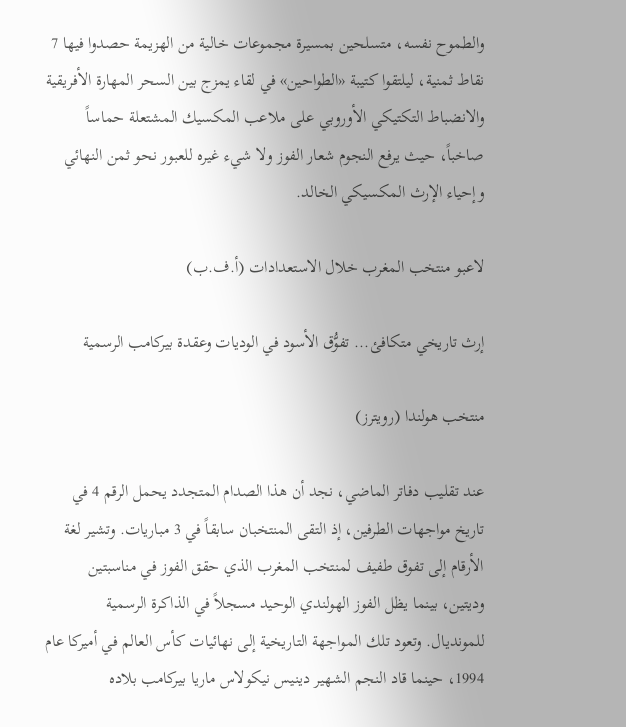والطموح نفسه، متسلحين بمسيرة مجموعات خالية من الهزيمة حصدوا فيها 7 نقاط ثمنية، ليلتقوا كتيبة «الطواحين» في لقاء يمزج بين السحر المهارة الأفريقية والانضباط التكتيكي الأوروبي على ملاعب المكسيك المشتعلة حماساً صاخباً، حيث يرفع النجوم شعار الفوز ولا شيء غيره للعبور نحو ثمن النهائي وإحياء الإرث المكسيكي الخالد.

لاعبو منتخب المغرب خلال الاستعدادات (أ.ف.ب)

إرث تاريخي متكافئ... تفوُّق الأسود في الوديات وعقدة بيركامب الرسمية

منتخب هولندا (رويترز)

عند تقليب دفاتر الماضي، نجد أن هذا الصدام المتجدد يحمل الرقم 4 في تاريخ مواجهات الطرفين، إذ التقى المنتخبان سابقاً في 3 مباريات. وتشير لغة الأرقام إلى تفوق طفيف لمنتخب المغرب الذي حقق الفوز في مناسبتين وديتين، بينما يظل الفوز الهولندي الوحيد مسجلاً في الذاكرة الرسمية للمونديال. وتعود تلك المواجهة التاريخية إلى نهائيات كأس العالم في أميركا عام 1994، حينما قاد النجم الشهير دينيس نيكولاس ماريا بيركامب بلاده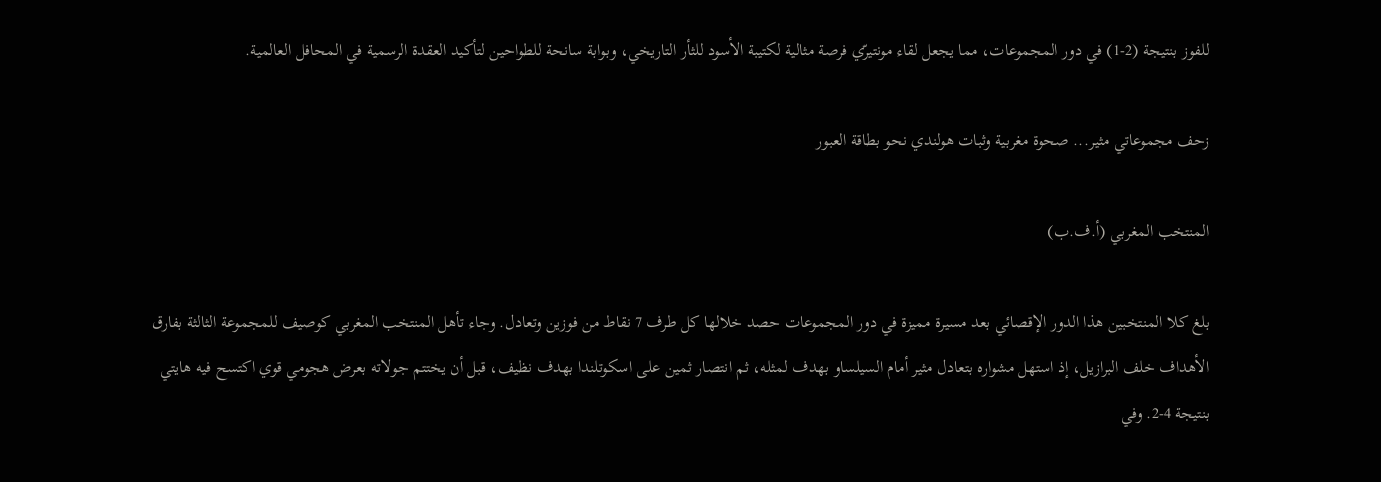للفوز بنتيجة (2-1) في دور المجموعات، مما يجعل لقاء مونتيرّي فرصة مثالية لكتيبة الأسود للثأر التاريخي، وبوابة سانحة للطواحين لتأكيد العقدة الرسمية في المحافل العالمية.

زحف مجموعاتي مثير... صحوة مغربية وثبات هولندي نحو بطاقة العبور

المنتخب المغربي (أ.ف.ب)

بلغ كلا المنتخبين هذا الدور الإقصائي بعد مسيرة مميزة في دور المجموعات حصد خلالها كل طرف 7 نقاط من فوزين وتعادل. وجاء تأهل المنتخب المغربي كوصيف للمجموعة الثالثة بفارق الأهداف خلف البرازيل، إذ استهل مشواره بتعادل مثير أمام السيلساو بهدف لمثله، ثم انتصار ثمين على اسكوتلندا بهدف نظيف، قبل أن يختتم جولاته بعرض هجومي قوي اكتسح فيه هايتي بنتيجة 4-2. وفي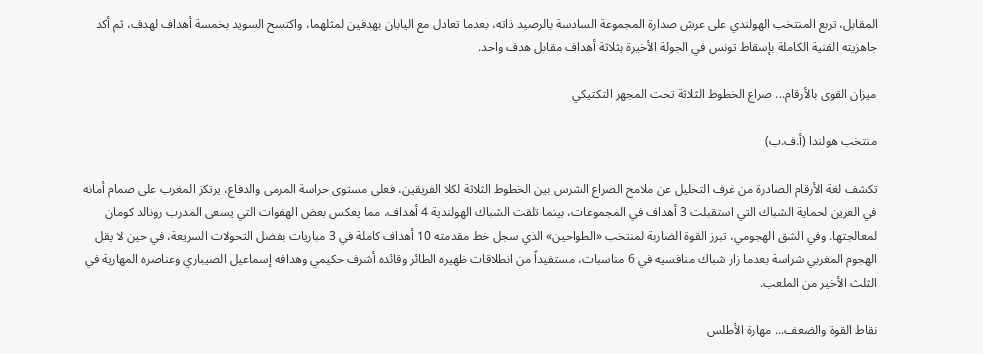المقابل، تربع المنتخب الهولندي على عرش صدارة المجموعة السادسة بالرصيد ذاته، بعدما تعادل مع اليابان بهدفين لمثلهما، واكتسح السويد بخمسة أهداف لهدف، ثم أكد جاهزيته الفنية الكاملة بإسقاط تونس في الجولة الأخيرة بثلاثة أهداف مقابل هدف واحد.

ميزان القوى بالأرقام... صراع الخطوط الثلاثة تحت المجهر التكتيكي

منتخب هولندا (أ.ف.ب)

تكشف لغة الأرقام الصادرة من غرف التحليل عن ملامح الصراع الشرس بين الخطوط الثلاثة لكلا الفريقين، فعلى مستوى حراسة المرمى والدفاع، يرتكز المغرب على صمام أمانه في العرين لحماية الشباك التي استقبلت 3 أهداف في المجموعات، بينما تلقت الشباك الهولندية 4 أهداف، مما يعكس بعض الهفوات التي يسعى المدرب رونالد كومان لمعالجتها. وفي الشق الهجومي، تبرز القوة الضاربة لمنتخب «الطواحين» الذي سجل خط مقدمته 10 أهداف كاملة في 3 مباريات بفضل التحولات السريعة، في حين لا يقل الهجوم المغربي شراسة بعدما زار شباك منافسيه في 6 مناسبات، مستفيداً من انطلاقات ظهيره الطائر وقائده أشرف حكيمي وهدافه إسماعيل الصيباري وعناصره المهارية في الثلث الأخير من الملعب.

نقاط القوة والضعف... مهارة الأطلس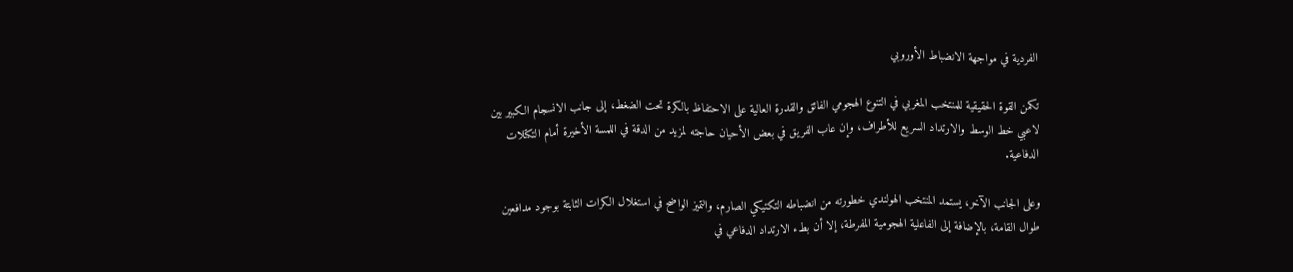الفردية في مواجهة الانضباط الأوروبي

تكمن القوة الحقيقية للمنتخب المغربي في التنوع الهجومي الفائق والقدرة العالية على الاحتفاظ بالكرة تحت الضغط، إلى جانب الانسجام الكبير بين لاعبي خط الوسط والارتداد السريع للأطراف، وإن عاب الفريق في بعض الأحيان حاجته لمزيد من الدقة في اللمسة الأخيرة أمام التكتلات الدفاعية.

وعلى الجانب الآخر، يستمد المنتخب الهولندي خطورته من انضباطه التكتيكي الصارم، والتميز الواضح في استغلال الكرات الثابتة بوجود مدافعين طوال القامة، بالإضافة إلى الفاعلية الهجومية المفرطة، إلا أن بطء الارتداد الدفاعي في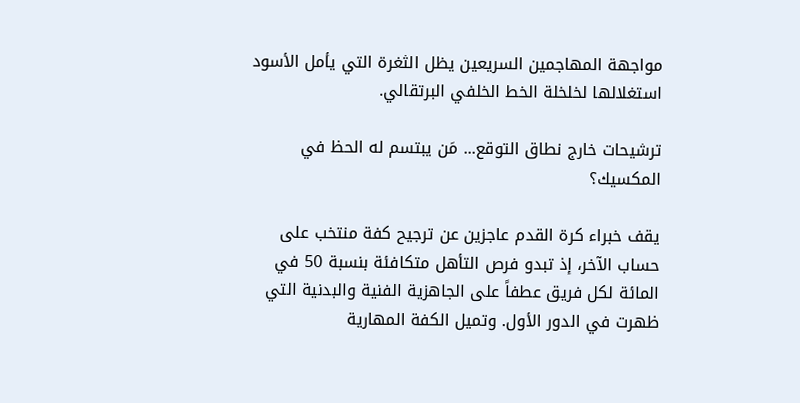مواجهة المهاجمين السريعين يظل الثغرة التي يأمل الأسود استغلالها لخلخلة الخط الخلفي البرتقالي.

ترشيحات خارج نطاق التوقع... مَن يبتسم له الحظ في المكسيك؟

يقف خبراء كرة القدم عاجزين عن ترجيح كفة منتخب على حساب الآخر، إذ تبدو فرص التأهل متكافئة بنسبة 50 في المائة لكل فريق عطفاً على الجاهزية الفنية والبدنية التي ظهرت في الدور الأول. وتميل الكفة المهارية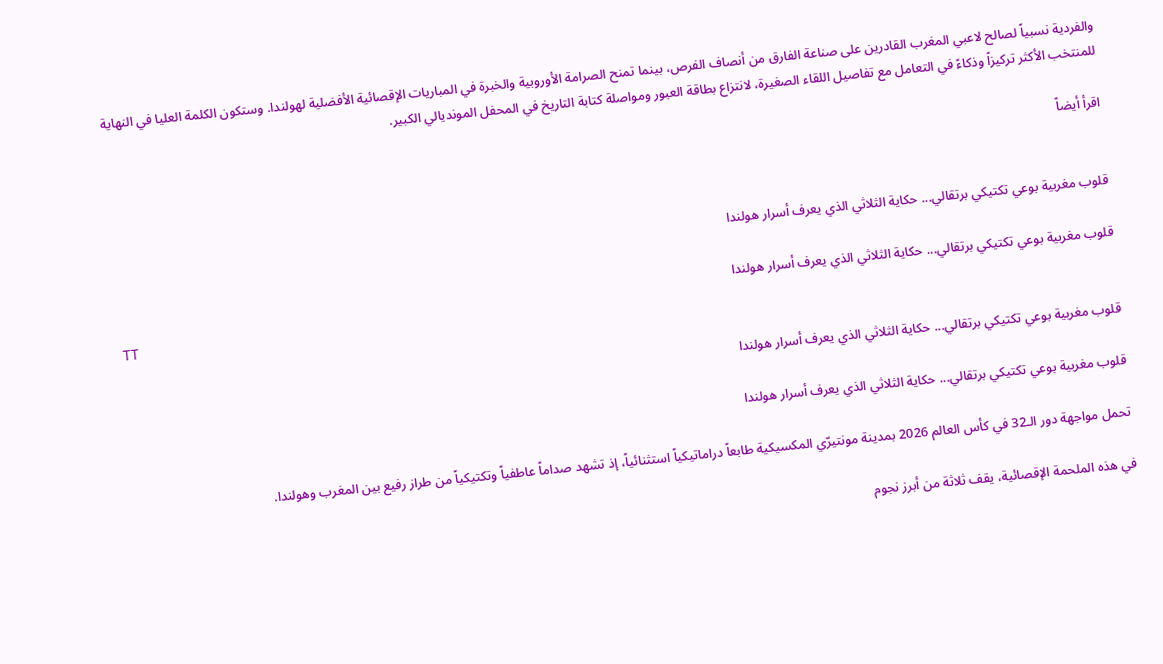والفردية نسبياً لصالح لاعبي المغرب القادرين على صناعة الفارق من أنصاف الفرص، بينما تمنح الصرامة الأوروبية والخبرة في المباريات الإقصائية الأفضلية لهولندا. وستكون الكلمة العليا في النهاية للمنتخب الأكثر تركيزاً وذكاءً في التعامل مع تفاصيل اللقاء الصغيرة، لانتزاع بطاقة العبور ومواصلة كتابة التاريخ في المحفل المونديالي الكبير.

اقرأ أيضاً


قلوب مغربية بوعي تكتيكي برتقالي... حكاية الثلاثي الذي يعرف أسرار هولندا

قلوب مغربية بوعي تكتيكي برتقالي... حكاية الثلاثي الذي يعرف أسرار هولندا
TT

قلوب مغربية بوعي تكتيكي برتقالي... حكاية الثلاثي الذي يعرف أسرار هولندا

قلوب مغربية بوعي تكتيكي برتقالي... حكاية الثلاثي الذي يعرف أسرار هولندا

تحمل مواجهة دور الـ32 في كأس العالم 2026 بمدينة مونتيرّي المكسيكية طابعاً دراماتيكياً استثنائياً، إذ تشهد صداماً عاطفياً وتكتيكياً من طراز رفيع بين المغرب وهولندا.

في هذه الملحمة الإقصائية، يقف ثلاثة من أبرز نجوم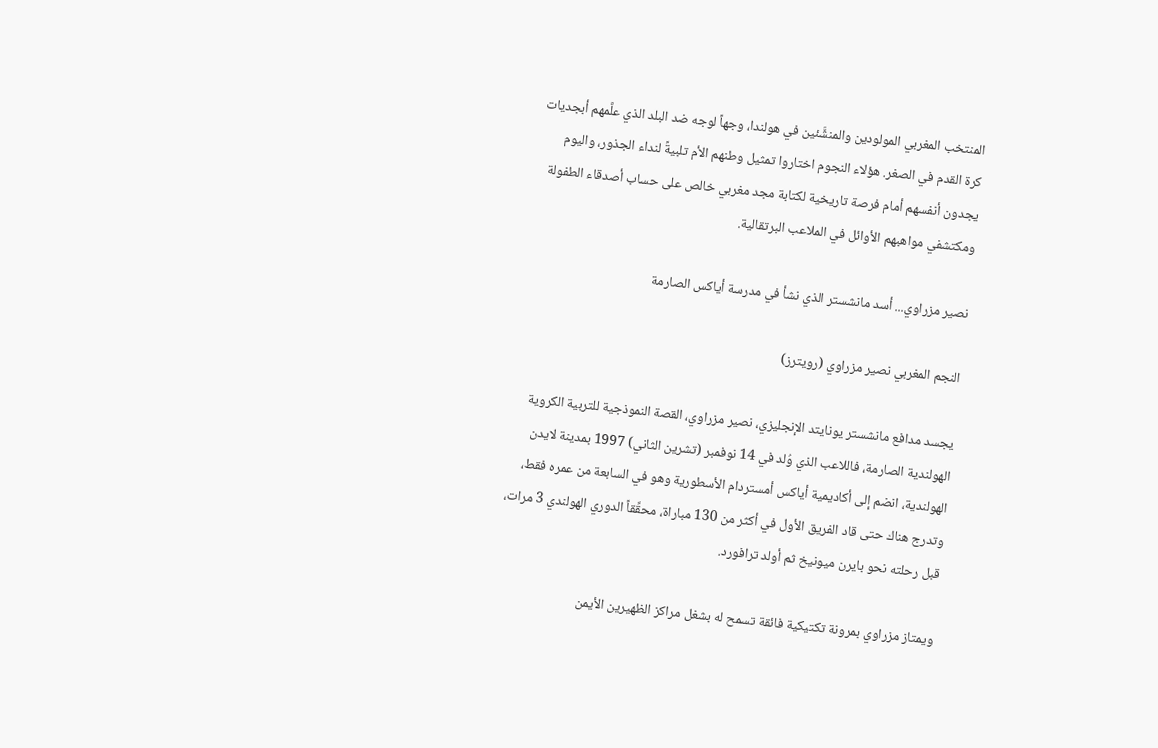المنتخب المغربي المولودين والمنشَّئين في هولندا، وجهاً لوجه ضد البلد الذي علَّمهم أبجديات كرة القدم في الصغر. هؤلاء النجوم اختاروا تمثيل وطنهم الأم تلبيةً لنداء الجذور، واليوم يجدون أنفسهم أمام فرصة تاريخية لكتابة مجد مغربي خالص على حساب أصدقاء الطفولة ومكتشفي مواهبهم الأوائل في الملاعب البرتقالية.

نصير مزراوي... أسد مانشستر الذي نشأ في مدرسة أياكس الصارمة

النجم المغربي نصير مزراوي (رويترز)

يجسد مدافع مانشستر يونايتد الإنجليزي، نصير مزراوي، القصة النموذجية للتربية الكروية الهولندية الصارمة، فاللاعب الذي وُلد في 14 نوفمبر (تشرين الثاني) 1997 بمدينة لايدن الهولندية، انضم إلى أكاديمية أياكس أمستردام الأسطورية وهو في السابعة من عمره فقط، وتدرج هناك حتى قاد الفريق الأول في أكثر من 130 مباراة، محقِّقاً الدوري الهولندي 3 مرات، قبل رحلته نحو بايرن ميونيخ ثم أولد ترافورد.

ويمتاز مزراوي بمرونة تكتيكية فائقة تسمح له بشغل مراكز الظهيرين الأيمن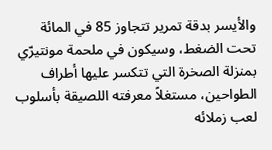والأيسر بدقة تمرير تتجاوز 85 في المائة تحت الضغط، وسيكون في ملحمة مونتيرّي بمنزلة الصخرة التي تتكسر عليها أطراف الطواحين، مستغلاً معرفته اللصيقة بأسلوب لعب زملائه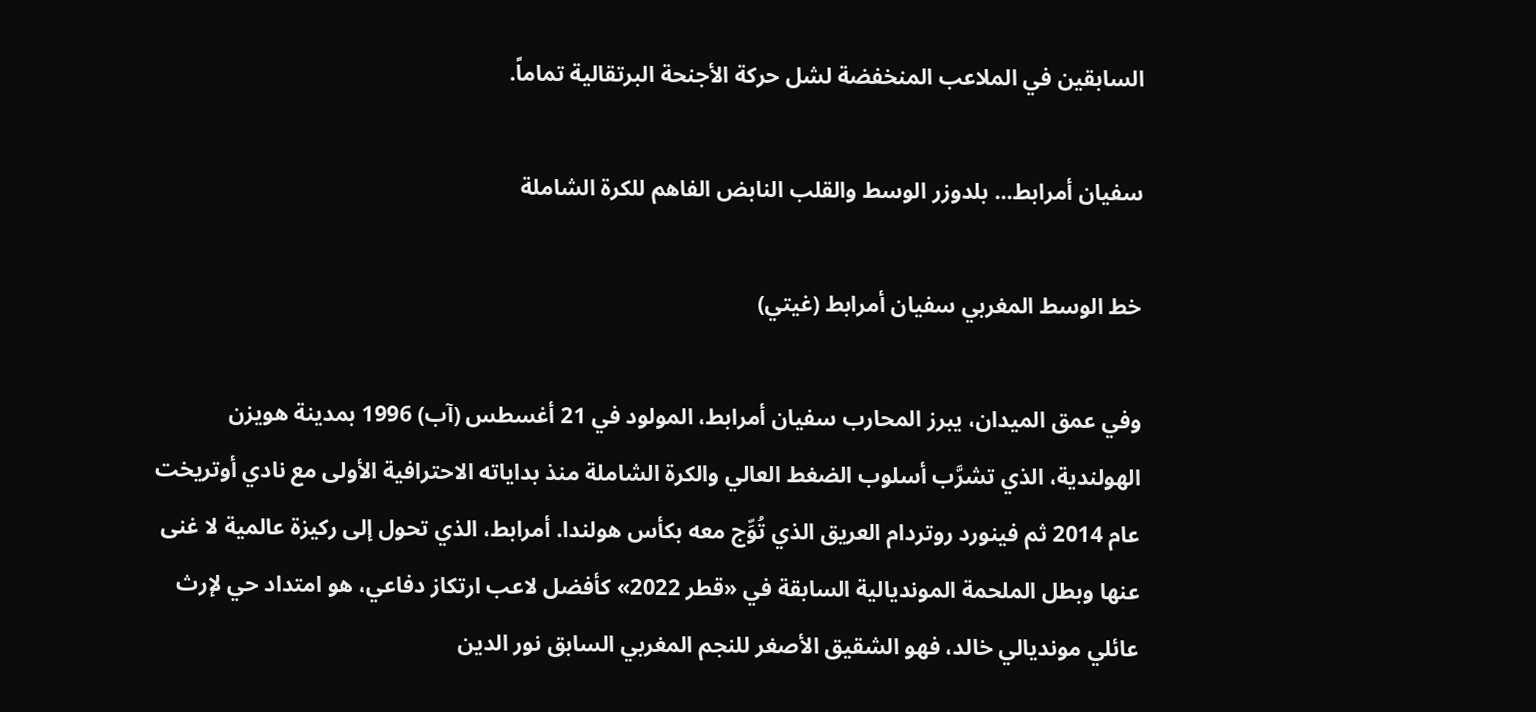السابقين في الملاعب المنخفضة لشل حركة الأجنحة البرتقالية تماماً.

سفيان أمرابط... بلدوزر الوسط والقلب النابض الفاهم للكرة الشاملة

خط الوسط المغربي سفيان أمرابط (غيتي)

وفي عمق الميدان، يبرز المحارب سفيان أمرابط، المولود في 21 أغسطس (آب) 1996 بمدينة هويزن الهولندية، الذي تشرَّب أسلوب الضغط العالي والكرة الشاملة منذ بداياته الاحترافية الأولى مع نادي أوتريخت عام 2014 ثم فينورد روتردام العريق الذي تُوِّج معه بكأس هولندا. أمرابط، الذي تحول إلى ركيزة عالمية لا غنى عنها وبطل الملحمة المونديالية السابقة في «قطر 2022» كأفضل لاعب ارتكاز دفاعي، هو امتداد حي لإرث عائلي مونديالي خالد، فهو الشقيق الأصغر للنجم المغربي السابق نور الدين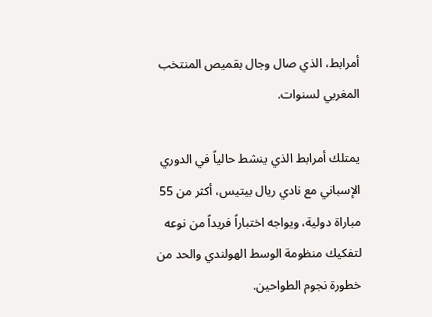أمرابط، الذي صال وجال بقميص المنتخب المغربي لسنوات.

يمتلك أمرابط الذي ينشط حالياً في الدوري الإسباني مع نادي ريال بيتيس، أكثر من 55 مباراة دولية، ويواجه اختباراً فريداً من نوعه لتفكيك منظومة الوسط الهولندي والحد من خطورة نجوم الطواحين.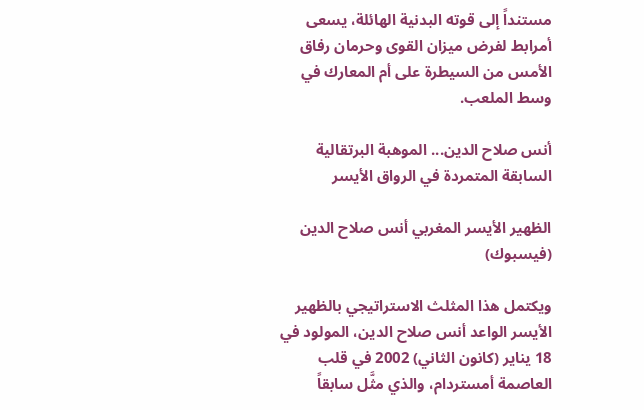مستنداً إلى قوته البدنية الهائلة، يسعى أمرابط لفرض ميزان القوى وحرمان رفاق الأمس من السيطرة على أم المعارك في وسط الملعب.

أنس صلاح الدين... الموهبة البرتقالية السابقة المتمردة في الرواق الأيسر

الظهير الأيسر المغربي أنس صلاح الدين (فيسبوك)

ويكتمل هذا المثلث الاستراتيجي بالظهير الأيسر الواعد أنس صلاح الدين، المولود في 18 يناير (كانون الثاني) 2002 في قلب العاصمة أمستردام، والذي مثَّل سابقاً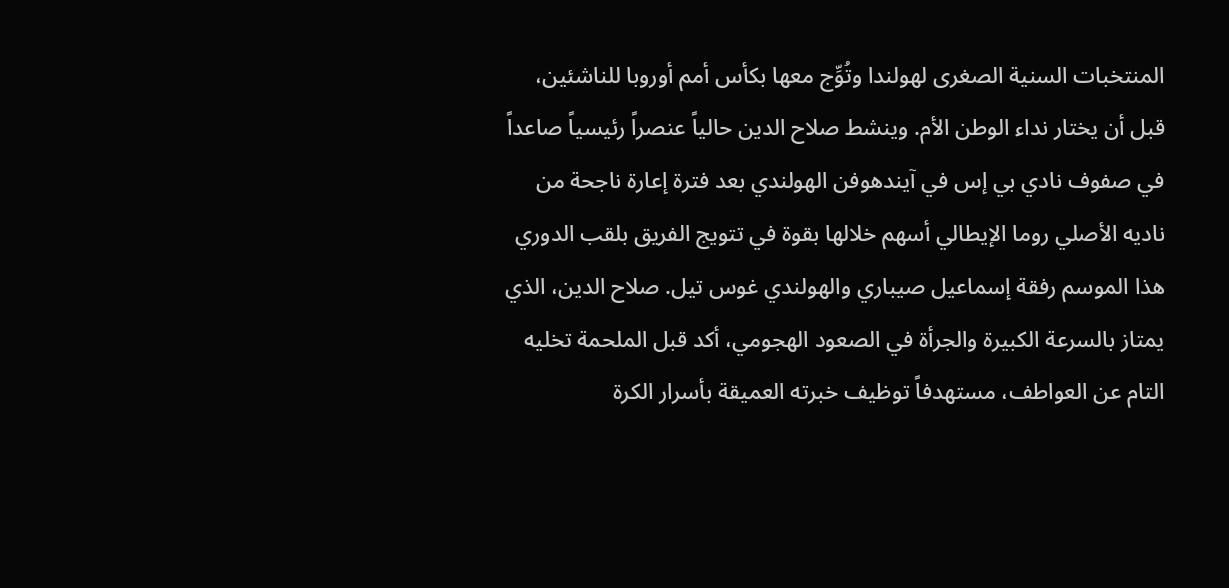المنتخبات السنية الصغرى لهولندا وتُوِّج معها بكأس أمم أوروبا للناشئين، قبل أن يختار نداء الوطن الأم. وينشط صلاح الدين حالياً عنصراً رئيسياً صاعداً في صفوف نادي بي إس في آيندهوفن الهولندي بعد فترة إعارة ناجحة من ناديه الأصلي روما الإيطالي أسهم خلالها بقوة في تتويج الفريق بلقب الدوري هذا الموسم رفقة إسماعيل صيباري والهولندي غوس تيل. صلاح الدين، الذي يمتاز بالسرعة الكبيرة والجرأة في الصعود الهجومي، أكد قبل الملحمة تخليه التام عن العواطف، مستهدفاً توظيف خبرته العميقة بأسرار الكرة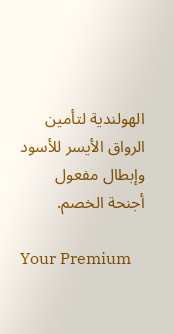الهولندية لتأمين الرواق الأيسر للأسود وإبطال مفعول أجنحة الخصم.

Your Premium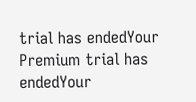trial has endedYour Premium trial has endedYour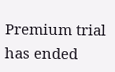Premium trial has ended